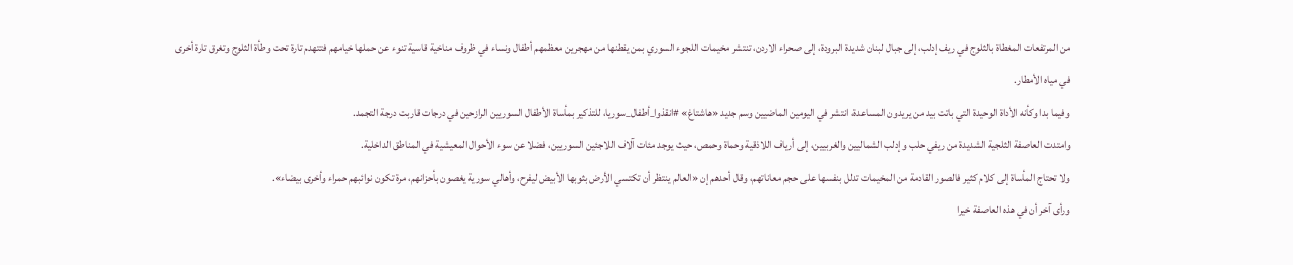من المرتفعات المغطاة بالثلوج في ريف إدلب، إلى جبال لبنان شديدة البرودة، إلى صحراء الاردن، تنتشر مخيمات اللجوء السوري بمن يقطنها من مهجرين معظمهم أطفال ونساء في ظروف مناخية قاسية تنوء عن حملها خيامهم فتتهدم تارة تحت وطأة الثلوج وتغرق تارة أخرى في مياه الأمطار.
وفيما بدا وكأنه الأداة الوحيدة التي باتت بيد من يريدون المساعدة، انتشر في اليومين الماضيين وسم جديد «هاشتاغ» #انقذوا_أطفال_سوريا، للتذكير بمأساة الأطفال السوريين الرازحين في درجات قاربت درجة التجمد.
وامتدت العاصفة الثلجية الشديدة من ريفي حلب وإدلب الشماليين والغربيين، إلى أرياف اللاذقية وحماة وحمص، حيث يوجد مئات آلاف اللاجئين السوريين، فضلا عن سوء الأحوال المعيشية في المناطق الداخلية.
ولا تحتاج المأساة إلى كلام كثير فالصور القادمة من المخيمات تدلل بنفسها على حجم معاناتهم، وقال أحدهم إن «العالم ينتظر أن تكتسي الأرض بثوبها الأبيض ليفرح، وأهالي سورية يغصون بأحزانهم، مرة تكون نوائبهم حمراء وأخرى بيضاء».
ورأى آخر أن في هذه العاصفة خيرا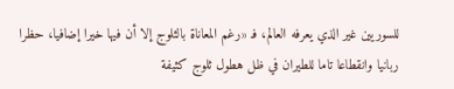للسوريين غير الذي يعرفه العالم، فـ «رغم المعاناة بالثلوج إلا أن فيها خيرا إضافيا، حظرا ربانيا وانقطاعا تاما للطيران في ظل هطول ثلوج كثيفة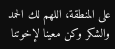على المنطقة، اللهم لك الحمد والشكر وكن معينا لإخوتنا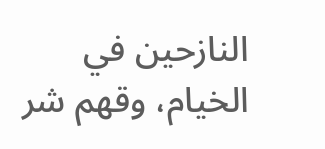النازحين في الخيام، وقهم شر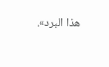هذا البرد».